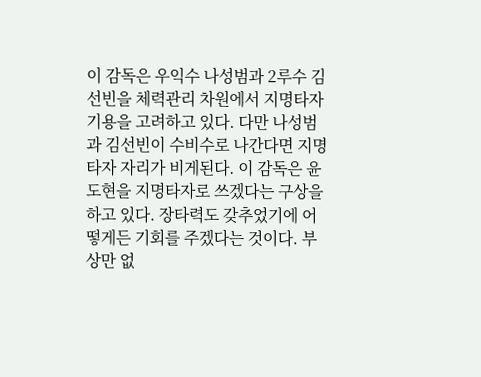이 감독은 우익수 나성범과 2루수 김선빈을 체력관리 차원에서 지명타자 기용을 고려하고 있다. 다만 나성범과 김선빈이 수비수로 나간다면 지명타자 자리가 비게된다. 이 감독은 윤도현을 지명타자로 쓰겠다는 구상을 하고 있다. 장타력도 갖추었기에 어떻게든 기회를 주겠다는 것이다. 부상만 없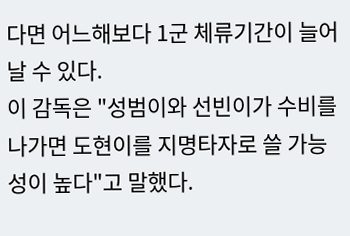다면 어느해보다 1군 체류기간이 늘어날 수 있다.
이 감독은 "성범이와 선빈이가 수비를 나가면 도현이를 지명타자로 쓸 가능성이 높다"고 말했다.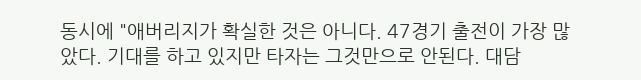동시에 "애버리지가 확실한 것은 아니다. 47경기 출전이 가장 많았다. 기대를 하고 있지만 타자는 그것만으로 안된다. 대담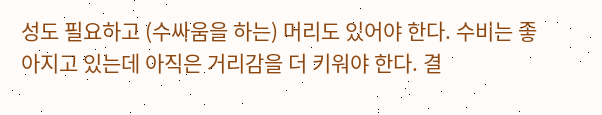성도 필요하고 (수싸움을 하는) 머리도 있어야 한다. 수비는 좋아지고 있는데 아직은 거리감을 더 키워야 한다. 결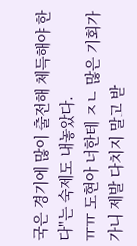국은 경기에 많이 출전해 체득해야 한다"는 숙제도 내놓았다.
ㅠㅠ 도현아 너한테 ㅈㄴ 많은 기회가 가니 제발 다치지 말고 받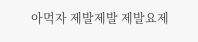아먹자 제발제발 제발요제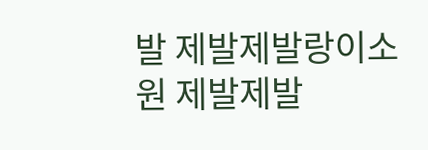발 제발제발랑이소원 제발제발